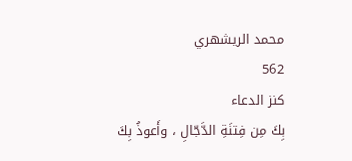محمد الريشهري
562
كنز الدعاء
بِكَ مِن فِتنَةِ الدَّجّالِ ، وأَعوذُ بِكَ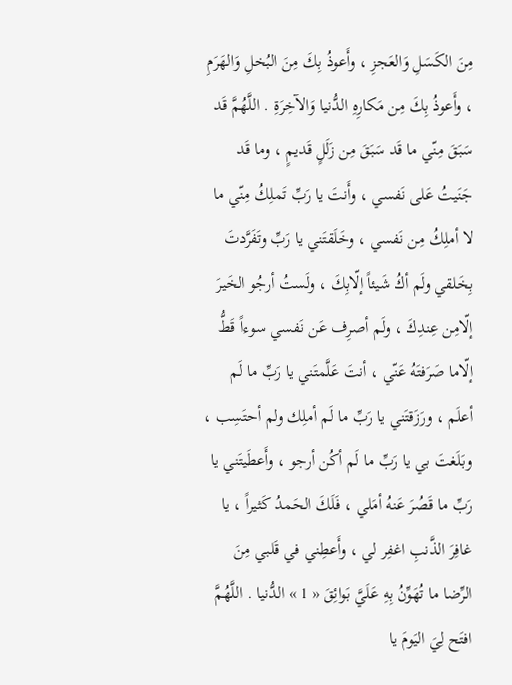مِنَ الكَسَلِ وَالعَجزِ ، وأَعوذُ بِكَ مِنَ البُخلِ وَالهَرَمِ ، وأَعوذُ بِكَ مِن مَكارِهِ الدُّنيا وَالآخِرَةِ . اللَّهُمَّ قَد سَبَقَ مِنّي ما قَد سَبَقَ مِن زَلَلٍ قَديمٍ ، وما قَد جَنَيتُ عَلى نَفسي ، وأَنتَ يا رَبِّ تَملِكُ مِنّي ما لا أملِكُ مِن نَفسي ، وخَلَقتَني يا رَبِّ وتَفَرَّدتَ بِخَلقي ولَم أكُ شَيئاً إلّابِكَ ، ولَستُ أرجُو الخَيرَ إلّامِن عِندِكَ ، ولَم أصرِف عَن نَفسي سوءاً قَطُّ إلّاما صَرَفتَهُ عَنّي ، أنتَ عَلَّمتَني يا رَبِّ ما لَم أعلَم ، ورَزَقتَني يا رَبِّ ما لَم أملِك ولم أحتَسِب ، وبَلَغتَ بي يا رَبِّ ما لَم أكُن أرجو ، وأَعطَيتَني يا رَبِّ ما قَصُرَ عَنهُ أمَلي ، فَلَكَ الحَمدُ كَثيراً ، يا غافِرَ الذَّنبِ اغفِر لي ، وأَعطِني في قَلبي مِنَ الرِّضا ما تُهَوِّنُ بِهِ عَلَيَّ بَوائِقَ « 1 » الدُّنيا . اللَّهُمَّ افتَح لِيَ اليَومَ يا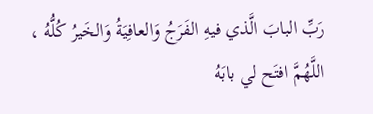رَبِّ البابَ الَّذي فيهِ الفَرَجُ وَالعافِيَةُ وَالخَيرُ كُلُّهُ ، اللَّهُمَّ افتَح لي بابَهُ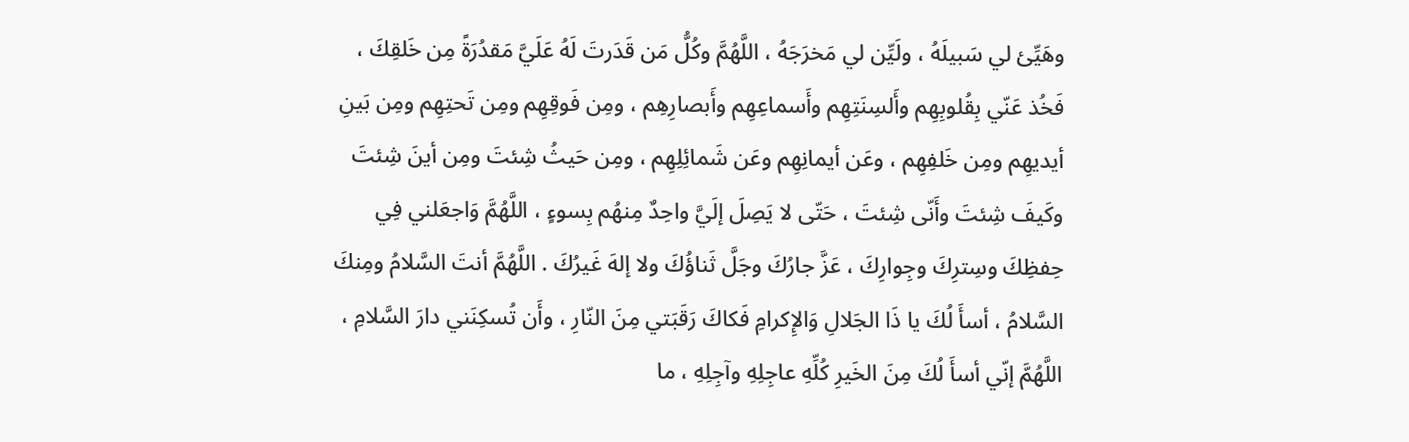وهَيِّئ لي سَبيلَهُ ، ولَيِّن لي مَخرَجَهُ ، اللَّهُمَّ وكُلُّ مَن قَدَرتَ لَهُ عَلَيَّ مَقدُرَةً مِن خَلقِكَ ، فَخُذ عَنّي بِقُلوبِهِم وأَلسِنَتِهِم وأَسماعِهِم وأَبصارِهِم ، ومِن فَوقِهِم ومِن تَحتِهِم ومِن بَينِ أيديهِم ومِن خَلفِهِم ، وعَن أيمانِهِم وعَن شَمائِلِهِم ، ومِن حَيثُ شِئتَ ومِن أينَ شِئتَ وكَيفَ شِئتَ وأَنّى شِئتَ ، حَتّى لا يَصِلَ إلَيَّ واحِدٌ مِنهُم بِسوءٍ ، اللَّهُمَّ وَاجعَلني فِي حِفظِكَ وسِترِكَ وجِوارِكَ ، عَزَّ جارُكَ وجَلَّ ثَناؤُكَ ولا إلهَ غَيرُكَ . اللَّهُمَّ أنتَ السَّلامُ ومِنكَ السَّلامُ ، أسأَ لُكَ يا ذَا الجَلالِ وَالإِكرامِ فَكاكَ رَقَبَتي مِنَ النّارِ ، وأَن تُسكِنَني دارَ السَّلامِ ، اللَّهُمَّ إنّي أسأَ لُكَ مِنَ الخَيرِ كُلِّهِ عاجِلِهِ وآجِلِهِ ، ما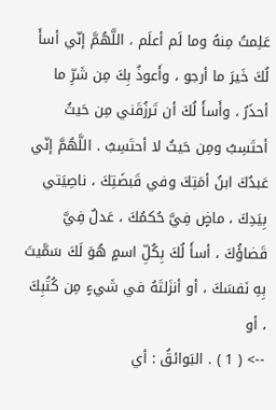عَلِمتُ مِنهُ وما لَم أعلَم ، اللَّهُمَّ إنّي أسأَ لُكَ خَيرَ ما أرجو ، وأَعوذُ بِكَ مِن شَرِّ ما أحذَرُ ، وأَسأَ لُكَ أن تَرزُقَني مِن حَيثُ أحتَسِبُ ومِن حَيثُ لا أحتَسِبُ . اللَّهُمَّ إنّي عَبدُكَ ابنُ أمَتِكَ وفي قَبضَتِكَ ، ناصِيَتي بِيَدِكَ ، ماضٍ فِيَّ حُكمُكَ ، عَدلٌ فِيَّ قَضاؤُكَ ، أسأَ لُكَ بِكُلِّ اسمٍ هُوَ لَكَ سَمَّيتَ بِهِ نَفسَكَ ، أو أنزَلتَهُ في شَيءٍ مِن كُتُبِكَ ، أو
--> ( 1 ) . البَوائقُ : أي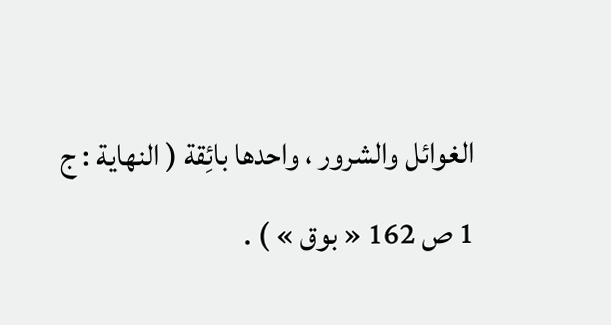الغوائل والشرور ، واحدها بائِقة ( النهاية : ج 1 ص 162 « بوق » ) .